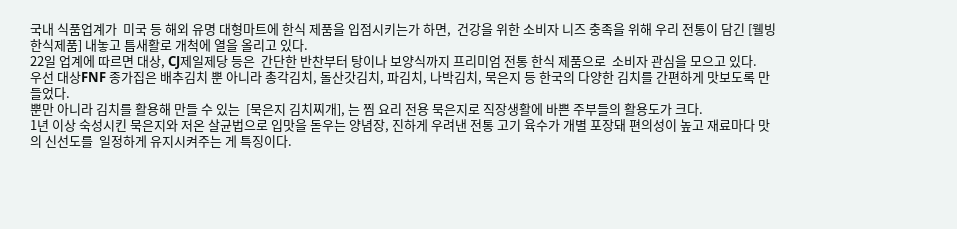국내 식품업계가  미국 등 해외 유명 대형마트에 한식 제품을 입점시키는가 하면,  건강을 위한 소비자 니즈 충족을 위해 우리 전통이 담긴 [웰빙 한식제품] 내놓고 틈새활로 개척에 열을 올리고 있다.
22일 업계에 따르면 대상, CJ제일제당 등은  간단한 반찬부터 탕이나 보양식까지 프리미엄 전통 한식 제품으로  소비자 관심을 모으고 있다.
우선 대상FNF 종가집은 배추김치 뿐 아니라 총각김치, 돌산갓김치, 파김치, 나박김치, 묵은지 등 한국의 다양한 김치를 간편하게 맛보도록 만들었다.
뿐만 아니라 김치를 활용해 만들 수 있는  [묵은지 김치찌개], 는 찜 요리 전용 묵은지로 직장생활에 바쁜 주부들의 활용도가 크다.
1년 이상 숙성시킨 묵은지와 저온 살균법으로 입맛을 돋우는 양념장, 진하게 우려낸 전통 고기 육수가 개별 포장돼 편의성이 높고 재료마다 맛의 신선도를  일정하게 유지시켜주는 게 특징이다.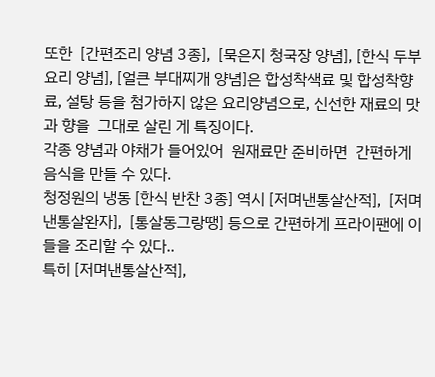또한  [간편조리 양념 3종],  [묵은지 청국장 양념], [한식 두부요리 양념], [얼큰 부대찌개 양념]은 합성착색료 및 합성착향료, 설탕 등을 첨가하지 않은 요리양념으로, 신선한 재료의 맛과 향을  그대로 살린 게 특징이다.
각종 양념과 야채가 들어있어  원재료만 준비하면  간편하게 음식을 만들 수 있다.
청정원의 냉동 [한식 반찬 3종] 역시 [저며낸통살산적],  [저며낸통살완자],  [통살동그랑땡] 등으로 간편하게 프라이팬에 이들을 조리할 수 있다..
특히 [저며낸통살산적],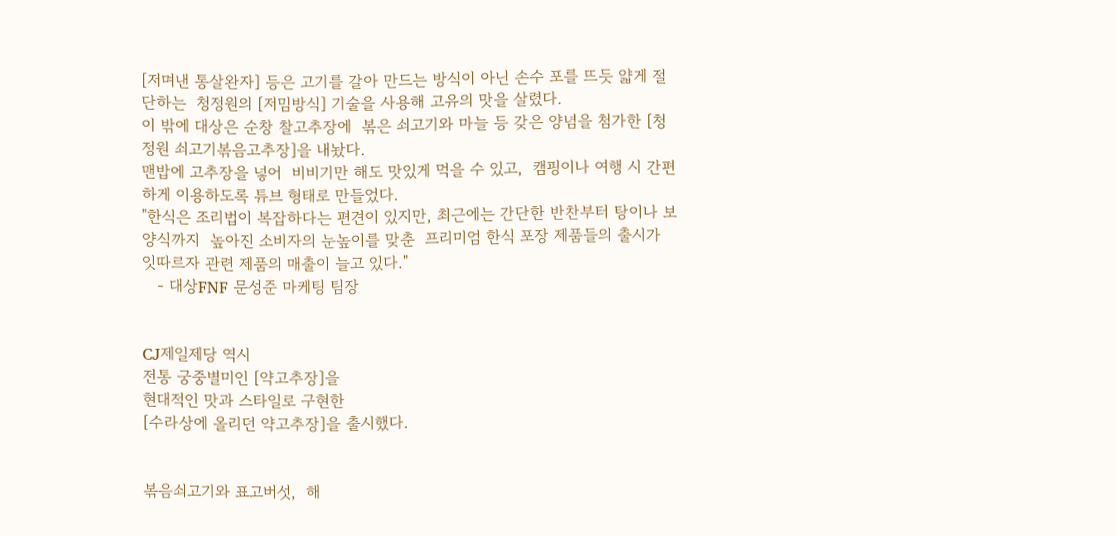[저며낸 통살완자] 등은 고기를 갈아 만드는 방식이 아닌 손수 포를 뜨듯 얇게 절단하는  청정원의 [저밈방식] 기술을 사용해 고유의 맛을 살렸다.
이 밖에 대상은 순창 찰고추장에  볶은 쇠고기와 마늘 등 갖은 양념을 첨가한 [청정원 쇠고기볶음고추장]을 내놨다.
맨밥에 고추장을 넣어  비비기만 해도 맛있게 먹을 수 있고,  캠핑이나 여행 시 간편하게 이용하도록 튜브 형태로 만들었다.
"한식은 조리법이 복잡하다는 편견이 있지만, 최근에는 간단한 반찬부터 탕이나 보양식까지  높아진 소비자의 눈높이를 맞춘  프리미엄 한식 포장 제품들의 출시가 잇따르자 관련 제품의 매출이 늘고 있다."
   - 대상FNF 문성준 마케팅 팀장


CJ제일제당 역시
전통 궁중별미인 [약고추장]을
현대적인 맛과 스타일로 구현한
[수라상에 올리던 약고추장]을 출시했다.


볶음쇠고기와 표고버섯,  해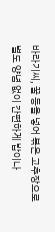바라기씨, 꿀 등을 넣어 볶은 고추장으로 별도 양념 없이 간편하게 밥이나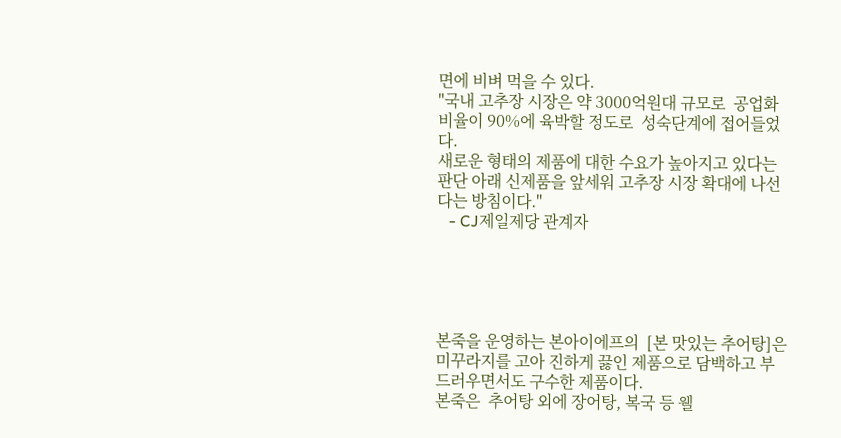면에 비벼 먹을 수 있다.
"국내 고추장 시장은 약 3000억원대 규모로  공업화 비율이 90%에 육박할 정도로  성숙단계에 접어들었다.
새로운 형태의 제품에 대한 수요가 높아지고 있다는 판단 아래 신제품을 앞세워 고추장 시장 확대에 나선다는 방침이다."
   - CJ제일제당 관계자





본죽을 운영하는 본아이에프의  [본 맛있는 추어탕]은  미꾸라지를 고아 진하게 끓인 제품으로 담백하고 부드러우면서도 구수한 제품이다.
본죽은  추어탕 외에 장어탕, 복국 등 웰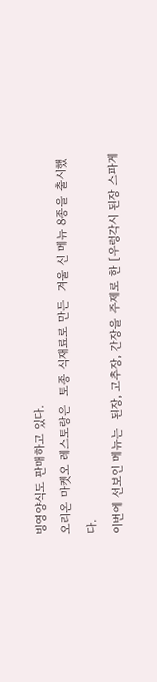빙영양식도 판매하고 있다.
오리온 마켓오 레스토랑은  토종 식재료로 만든  겨울 신 메뉴 8종을 출시했다.
이번에 선보인 메뉴는  된장, 고추장, 간장을 주제로 한 [우렁각시 된장 스파게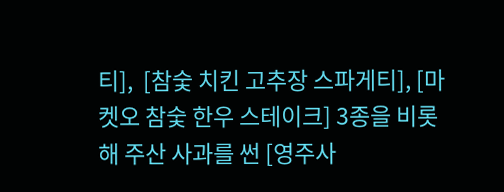티],  [참숯 치킨 고추장 스파게티], [마켓오 참숯 한우 스테이크] 3종을 비롯해 주산 사과를 썬 [영주사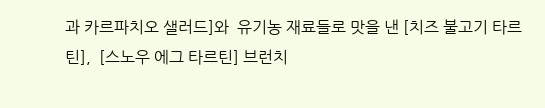과 카르파치오 샐러드]와  유기농 재료들로 맛을 낸 [치즈 불고기 타르틴],  [스노우 에그 타르틴] 브런치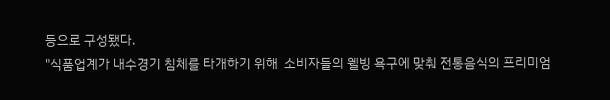등으로 구성됐다.
"식품업계가 내수경기 침체를 타개하기 위해  소비자들의 웰빙 욕구에 맞춰 전통음식의 프리미엄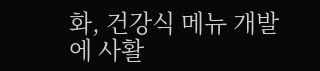화, 건강식 메뉴 개발에 사활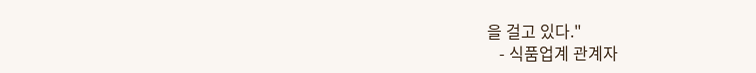을 걸고 있다."
   - 식품업계 관계자